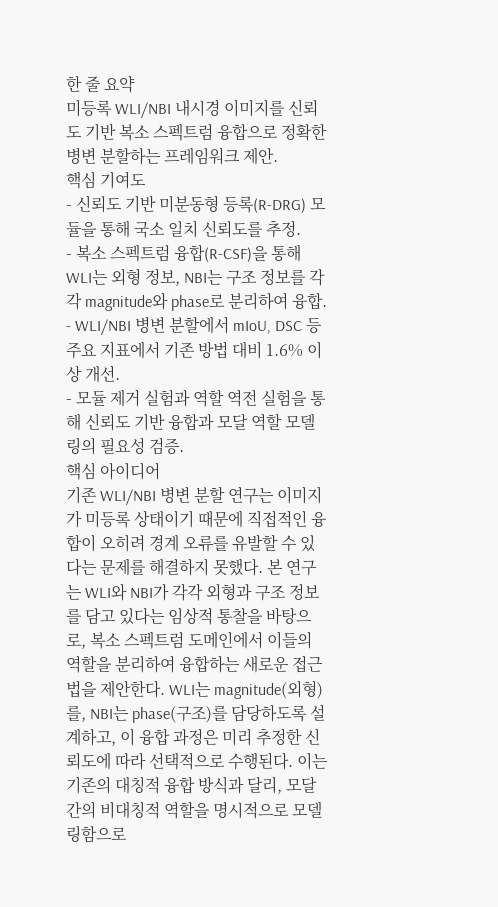한 줄 요약
미등록 WLI/NBI 내시경 이미지를 신뢰도 기반 복소 스펙트럼 융합으로 정확한 병변 분할하는 프레임워크 제안.
핵심 기여도
- 신뢰도 기반 미분동형 등록(R-DRG) 모듈을 통해 국소 일치 신뢰도를 추정.
- 복소 스펙트럼 융합(R-CSF)을 통해 WLI는 외형 정보, NBI는 구조 정보를 각각 magnitude와 phase로 분리하여 융합.
- WLI/NBI 병변 분할에서 mIoU, DSC 등 주요 지표에서 기존 방법 대비 1.6% 이상 개선.
- 모듈 제거 실험과 역할 역전 실험을 통해 신뢰도 기반 융합과 모달 역할 모델링의 필요성 검증.
핵심 아이디어
기존 WLI/NBI 병변 분할 연구는 이미지가 미등록 상태이기 때문에 직접적인 융합이 오히려 경계 오류를 유발할 수 있다는 문제를 해결하지 못했다. 본 연구는 WLI와 NBI가 각각 외형과 구조 정보를 담고 있다는 임상적 통찰을 바탕으로, 복소 스펙트럼 도메인에서 이들의 역할을 분리하여 융합하는 새로운 접근법을 제안한다. WLI는 magnitude(외형)를, NBI는 phase(구조)를 담당하도록 설계하고, 이 융합 과정은 미리 추정한 신뢰도에 따라 선택적으로 수행된다. 이는 기존의 대칭적 융합 방식과 달리, 모달 간의 비대칭적 역할을 명시적으로 모델링함으로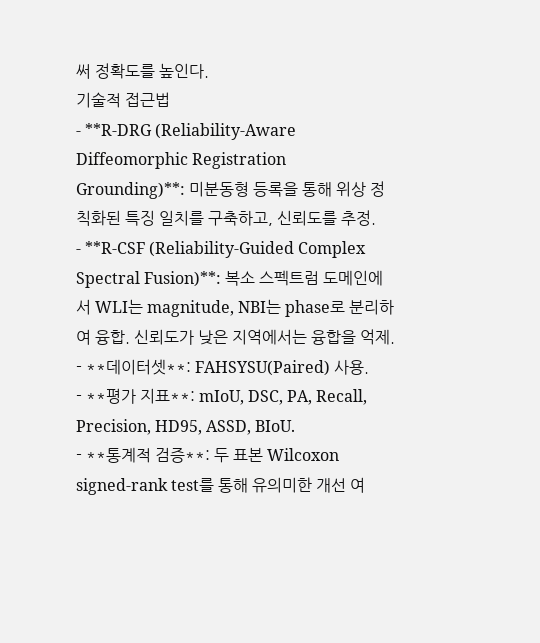써 정확도를 높인다.
기술적 접근법
- **R-DRG (Reliability-Aware Diffeomorphic Registration Grounding)**: 미분동형 등록을 통해 위상 정칙화된 특징 일치를 구축하고, 신뢰도를 추정.
- **R-CSF (Reliability-Guided Complex Spectral Fusion)**: 복소 스펙트럼 도메인에서 WLI는 magnitude, NBI는 phase로 분리하여 융합. 신뢰도가 낮은 지역에서는 융합을 억제.
- **데이터셋**: FAHSYSU(Paired) 사용.
- **평가 지표**: mIoU, DSC, PA, Recall, Precision, HD95, ASSD, BIoU.
- **통계적 검증**: 두 표본 Wilcoxon signed-rank test를 통해 유의미한 개선 여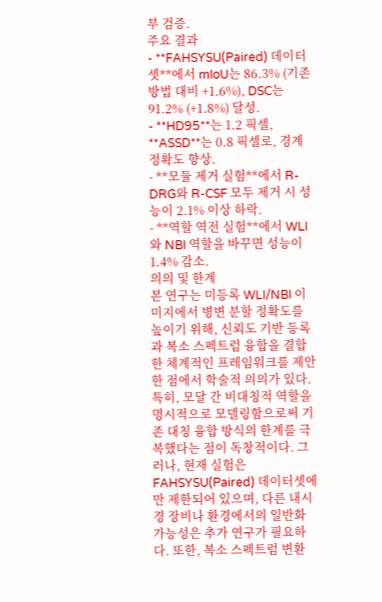부 검증.
주요 결과
- **FAHSYSU(Paired) 데이터셋**에서 mIoU는 86.3% (기존 방법 대비 +1.6%), DSC는 91.2% (+1.8%) 달성.
- **HD95**는 1.2 픽셀, **ASSD**는 0.8 픽셀로, 경계 정확도 향상.
- **모듈 제거 실험**에서 R-DRG와 R-CSF 모두 제거 시 성능이 2.1% 이상 하락.
- **역할 역전 실험**에서 WLI와 NBI 역할을 바꾸면 성능이 1.4% 감소.
의의 및 한계
본 연구는 미등록 WLI/NBI 이미지에서 병변 분할 정확도를 높이기 위해, 신뢰도 기반 등록과 복소 스펙트럼 융합을 결합한 체계적인 프레임워크를 제안한 점에서 학술적 의의가 있다. 특히, 모달 간 비대칭적 역할을 명시적으로 모델링함으로써 기존 대칭 융합 방식의 한계를 극복했다는 점이 독창적이다. 그러나, 현재 실험은 FAHSYSU(Paired) 데이터셋에만 제한되어 있으며, 다른 내시경 장비나 환경에서의 일반화 가능성은 추가 연구가 필요하다. 또한, 복소 스펙트럼 변환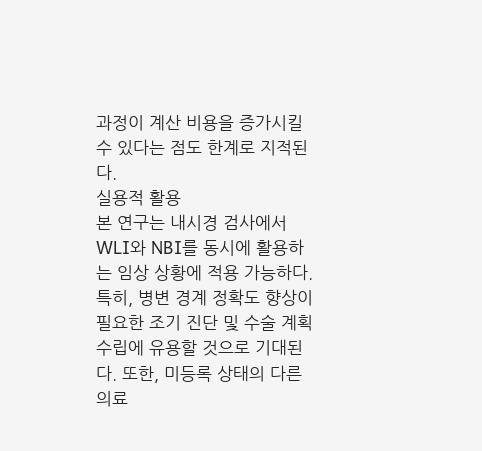과정이 계산 비용을 증가시킬 수 있다는 점도 한계로 지적된다.
실용적 활용
본 연구는 내시경 검사에서 WLI와 NBI를 동시에 활용하는 임상 상황에 적용 가능하다. 특히, 병변 경계 정확도 향상이 필요한 조기 진단 및 수술 계획 수립에 유용할 것으로 기대된다. 또한, 미등록 상태의 다른 의료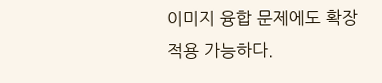이미지 융합 문제에도 확장 적용 가능하다.